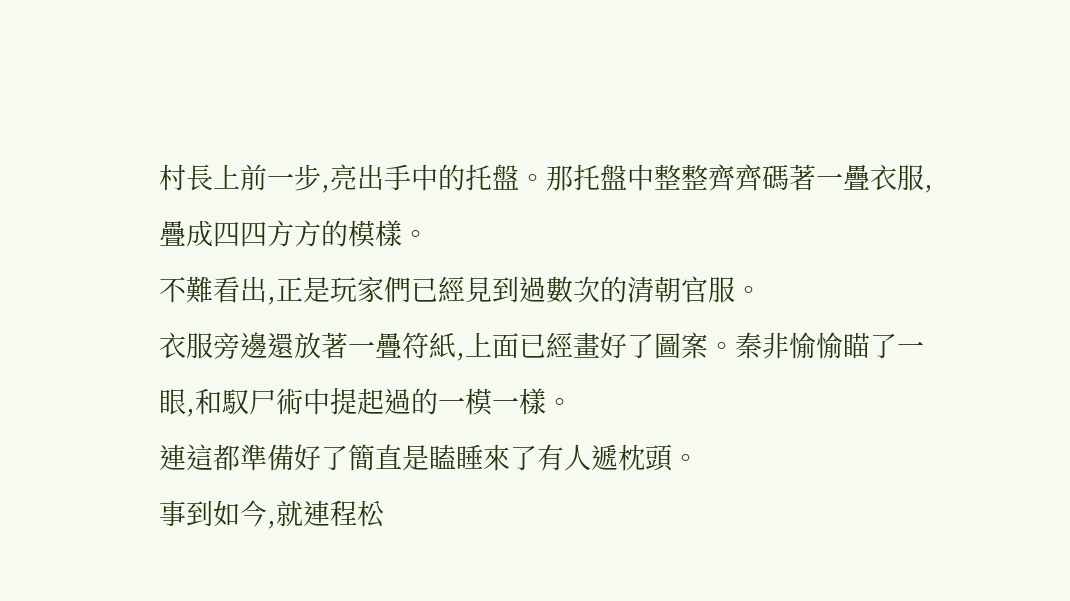村長上前一步,亮出手中的托盤。那托盤中整整齊齊碼著一疊衣服,疊成四四方方的模樣。
不難看出,正是玩家們已經見到過數次的清朝官服。
衣服旁邊還放著一疊符紙,上面已經畫好了圖案。秦非愉愉瞄了一眼,和馭尸術中提起過的一模一樣。
連這都準備好了簡直是瞌睡來了有人遞枕頭。
事到如今,就連程松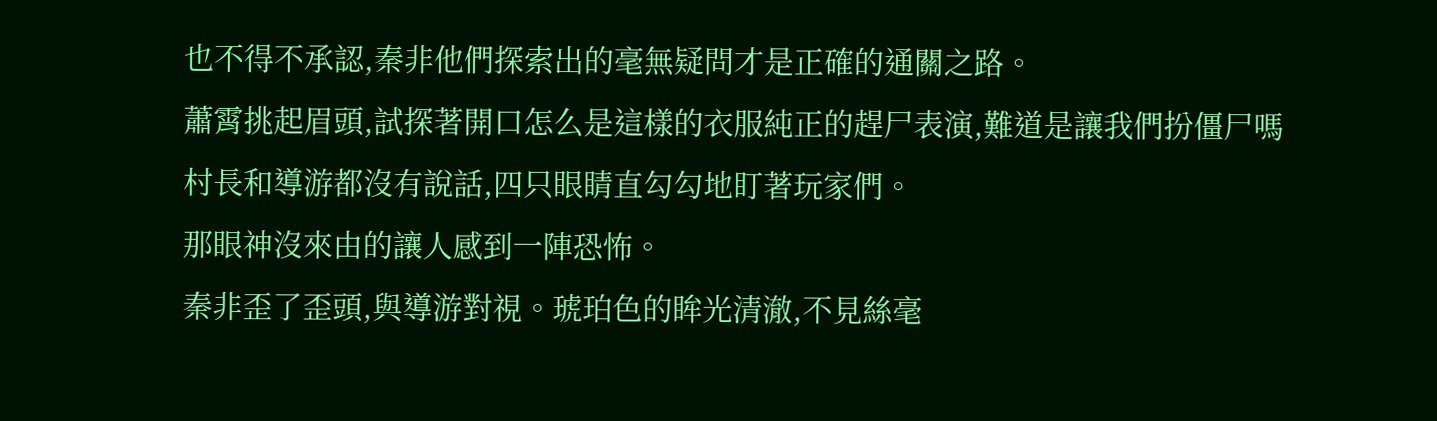也不得不承認,秦非他們探索出的毫無疑問才是正確的通關之路。
蕭霄挑起眉頭,試探著開口怎么是這樣的衣服純正的趕尸表演,難道是讓我們扮僵尸嗎
村長和導游都沒有說話,四只眼睛直勾勾地盯著玩家們。
那眼神沒來由的讓人感到一陣恐怖。
秦非歪了歪頭,與導游對視。琥珀色的眸光清澈,不見絲毫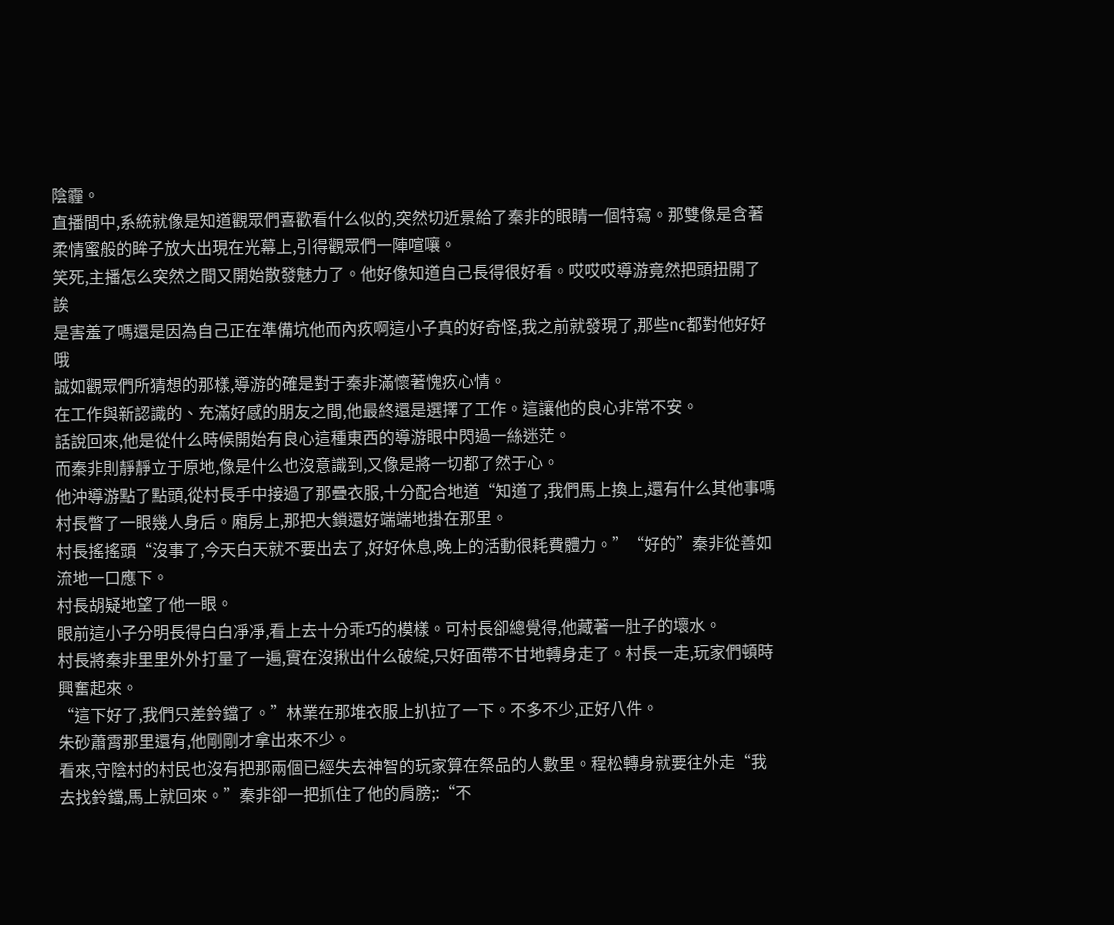陰霾。
直播間中,系統就像是知道觀眾們喜歡看什么似的,突然切近景給了秦非的眼睛一個特寫。那雙像是含著柔情蜜般的眸子放大出現在光幕上,引得觀眾們一陣喧嚷。
笑死,主播怎么突然之間又開始散發魅力了。他好像知道自己長得很好看。哎哎哎導游竟然把頭扭開了誒
是害羞了嗎還是因為自己正在準備坑他而內疚啊這小子真的好奇怪,我之前就發現了,那些nc都對他好好哦
誠如觀眾們所猜想的那樣,導游的確是對于秦非滿懷著愧疚心情。
在工作與新認識的、充滿好感的朋友之間,他最終還是選擇了工作。這讓他的良心非常不安。
話說回來,他是從什么時候開始有良心這種東西的導游眼中閃過一絲迷茫。
而秦非則靜靜立于原地,像是什么也沒意識到,又像是將一切都了然于心。
他沖導游點了點頭,從村長手中接過了那疊衣服,十分配合地道“知道了,我們馬上換上,還有什么其他事嗎
村長瞥了一眼幾人身后。廂房上,那把大鎖還好端端地掛在那里。
村長搖搖頭“沒事了,今天白天就不要出去了,好好休息,晚上的活動很耗費體力。”“好的”秦非從善如流地一口應下。
村長胡疑地望了他一眼。
眼前這小子分明長得白白凈凈,看上去十分乖巧的模樣。可村長卻總覺得,他藏著一肚子的壞水。
村長將秦非里里外外打量了一遍,實在沒揪出什么破綻,只好面帶不甘地轉身走了。村長一走,玩家們頓時興奮起來。
“這下好了,我們只差鈴鐺了。”林業在那堆衣服上扒拉了一下。不多不少,正好八件。
朱砂蕭霄那里還有,他剛剛才拿出來不少。
看來,守陰村的村民也沒有把那兩個已經失去神智的玩家算在祭品的人數里。程松轉身就要往外走“我去找鈴鐺,馬上就回來。”秦非卻一把抓住了他的肩膀;:“不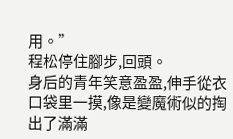用。”
程松停住腳步,回頭。
身后的青年笑意盈盈,伸手從衣口袋里一摸,像是變魔術似的掏出了滿滿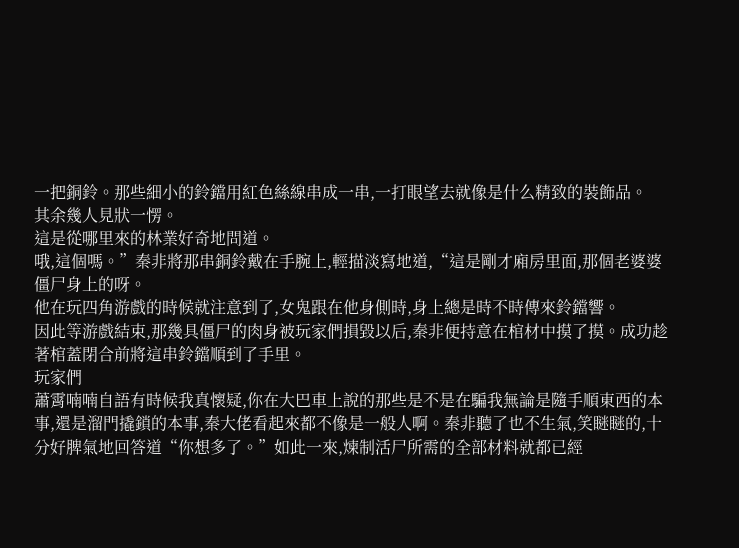一把銅鈴。那些細小的鈴鐺用紅色絲線串成一串,一打眼望去就像是什么精致的裝飾品。
其余幾人見狀一愣。
這是從哪里來的林業好奇地問道。
哦,這個嗎。”秦非將那串銅鈴戴在手腕上,輕描淡寫地道,“這是剛才廂房里面,那個老婆婆僵尸身上的呀。
他在玩四角游戲的時候就注意到了,女鬼跟在他身側時,身上總是時不時傳來鈴鐺響。
因此等游戲結束,那幾具僵尸的肉身被玩家們損毀以后,秦非便持意在棺材中摸了摸。成功趁著棺蓋閉合前將這串鈴鐺順到了手里。
玩家們
蕭霄喃喃自語有時候我真懷疑,你在大巴車上說的那些是不是在騙我無論是隨手順東西的本事,還是溜門撬鎖的本事,秦大佬看起來都不像是一般人啊。秦非聽了也不生氣,笑瞇瞇的,十分好脾氣地回答道“你想多了。”如此一來,煉制活尸所需的全部材料就都已經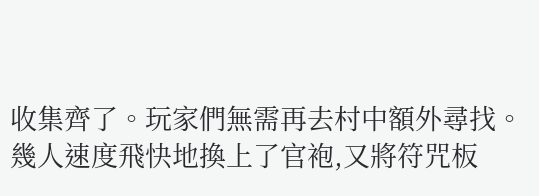收集齊了。玩家們無需再去村中額外尋找。
幾人速度飛快地換上了官袍,又將符咒板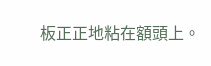板正正地粘在額頭上。